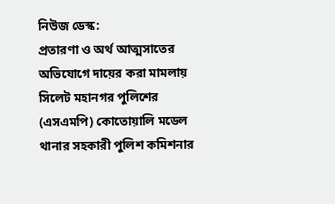নিউজ ডেস্ক:
প্রতারণা ও অর্থ আত্মসাতের অভিযোগে দায়ের করা মামলায় সিলেট মহানগর পুলিশের (এসএমপি) কোতোয়ালি মডেল থানার সহকারী পুলিশ কমিশনার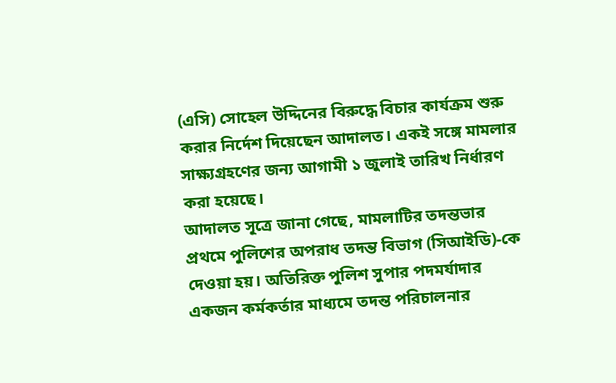(এসি) সোহেল উদ্দিনের বিরুদ্ধে বিচার কার্যক্রম শুরু করার নির্দেশ দিয়েছেন আদালত। একই সঙ্গে মামলার সাক্ষ্যগ্রহণের জন্য আগামী ১ জুলাই তারিখ নির্ধারণ করা হয়েছে।
আদালত সূত্রে জানা গেছে, মামলাটির তদন্তভার প্রথমে পুলিশের অপরাধ তদন্ত বিভাগ (সিআইডি)-কে দেওয়া হয়। অতিরিক্ত পুলিশ সুপার পদমর্যাদার একজন কর্মকর্তার মাধ্যমে তদন্ত পরিচালনার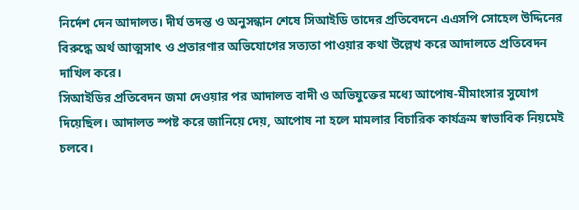নির্দেশ দেন আদালত। দীর্ঘ তদন্ত ও অনুসন্ধান শেষে সিআইডি তাদের প্রতিবেদনে এএসপি সোহেল উদ্দিনের বিরুদ্ধে অর্থ আত্মসাৎ ও প্রতারণার অভিযোগের সত্যতা পাওয়ার কথা উল্লেখ করে আদালতে প্রতিবেদন দাখিল করে।
সিআইডির প্রতিবেদন জমা দেওয়ার পর আদালত বাদী ও অভিযুক্তের মধ্যে আপোষ-মীমাংসার সুযোগ দিয়েছিল। আদালত স্পষ্ট করে জানিয়ে দেয়, আপোষ না হলে মামলার বিচারিক কার্যক্রম স্বাভাবিক নিয়মেই চলবে।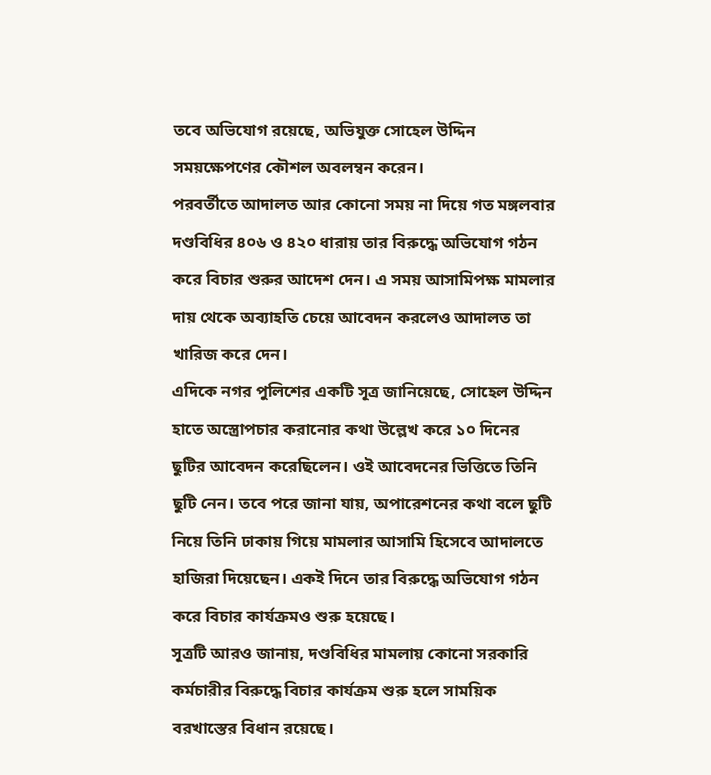তবে অভিযোগ রয়েছে, অভিযুক্ত সোহেল উদ্দিন সময়ক্ষেপণের কৌশল অবলম্বন করেন।
পরবর্তীতে আদালত আর কোনো সময় না দিয়ে গত মঙ্গলবার দণ্ডবিধির ৪০৬ ও ৪২০ ধারায় তার বিরুদ্ধে অভিযোগ গঠন করে বিচার শুরুর আদেশ দেন। এ সময় আসামিপক্ষ মামলার দায় থেকে অব্যাহতি চেয়ে আবেদন করলেও আদালত তা খারিজ করে দেন।
এদিকে নগর পুলিশের একটি সূত্র জানিয়েছে, সোহেল উদ্দিন হাতে অস্ত্রোপচার করানোর কথা উল্লেখ করে ১০ দিনের ছুটির আবেদন করেছিলেন। ওই আবেদনের ভিত্তিতে তিনি ছুটি নেন। তবে পরে জানা যায়, অপারেশনের কথা বলে ছুটি নিয়ে তিনি ঢাকায় গিয়ে মামলার আসামি হিসেবে আদালতে হাজিরা দিয়েছেন। একই দিনে তার বিরুদ্ধে অভিযোগ গঠন করে বিচার কার্যক্রমও শুরু হয়েছে।
সূত্রটি আরও জানায়, দণ্ডবিধির মামলায় কোনো সরকারি কর্মচারীর বিরুদ্ধে বিচার কার্যক্রম শুরু হলে সাময়িক বরখাস্তের বিধান রয়েছে।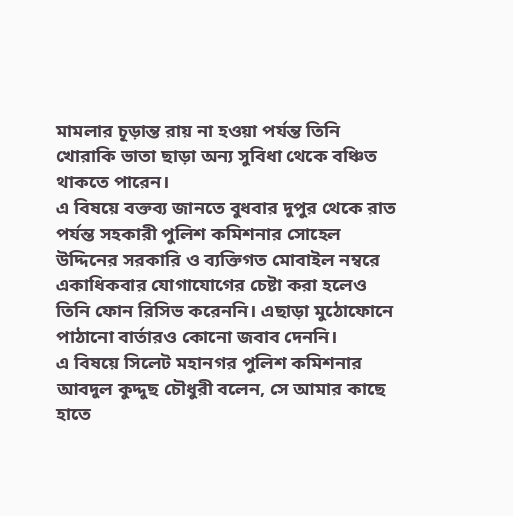মামলার চূড়ান্ত রায় না হওয়া পর্যন্ত তিনি খোরাকি ভাতা ছাড়া অন্য সুবিধা থেকে বঞ্চিত থাকতে পারেন।
এ বিষয়ে বক্তব্য জানতে বুধবার দুপুর থেকে রাত পর্যন্ত সহকারী পুলিশ কমিশনার সোহেল উদ্দিনের সরকারি ও ব্যক্তিগত মোবাইল নম্বরে একাধিকবার যোগাযোগের চেষ্টা করা হলেও তিনি ফোন রিসিভ করেননি। এছাড়া মুঠোফোনে পাঠানো বার্তারও কোনো জবাব দেননি।
এ বিষয়ে সিলেট মহানগর পুলিশ কমিশনার আবদুল কুদ্দুছ চৌধুরী বলেন, সে আমার কাছে হাতে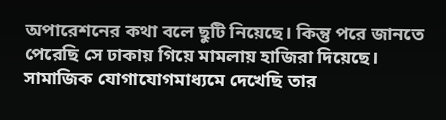অপারেশনের কথা বলে ছুটি নিয়েছে। কিন্তু পরে জানতে পেরেছি সে ঢাকায় গিয়ে মামলায় হাজিরা দিয়েছে। সামাজিক যোগাযোগমাধ্যমে দেখেছি তার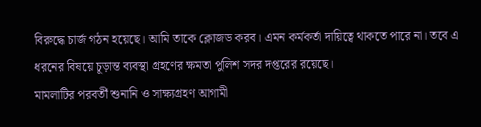বিরুদ্ধে চার্জ গঠন হয়েছে। আমি তাকে ক্লোজড করব। এমন কর্মকর্তা দায়িত্বে থাকতে পারে না। তবে এ ধরনের বিষয়ে চূড়ান্ত ব্যবস্থা গ্রহণের ক্ষমতা পুলিশ সদর দপ্তরের রয়েছে।
মামলাটির পরবর্তী শুনানি ও সাক্ষ্যগ্রহণ আগামী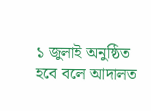১ জুলাই অনুষ্ঠিত হবে বলে আদালত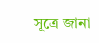সূত্রে জানা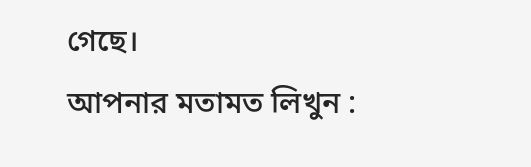গেছে।
আপনার মতামত লিখুন :